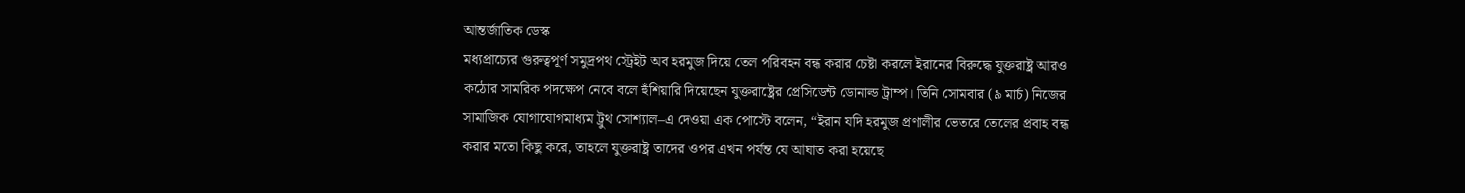আন্তর্জাতিক ডেস্ক
মধ্যপ্রাচ্যের গুরুত্বপূর্ণ সমুদ্রপথ স্ট্রেইট অব হরমুজ দিয়ে তেল পরিবহন বন্ধ করার চেষ্টা করলে ইরানের বিরুদ্ধে যুক্তরাষ্ট্র আরও কঠোর সামরিক পদক্ষেপ নেবে বলে হুঁশিয়ারি দিয়েছেন যুক্তরাষ্ট্রের প্রেসিডেন্ট ডোনাল্ড ট্রাম্প। তিনি সোমবার (৯ মার্চ) নিজের সামাজিক যোগাযোগমাধ্যম ট্রুথ সোশ্যাল–এ দেওয়া এক পোস্টে বলেন, “ইরান যদি হরমুজ প্রণালীর ভেতরে তেলের প্রবাহ বন্ধ করার মতো কিছু করে, তাহলে যুক্তরাষ্ট্র তাদের ওপর এখন পর্যন্ত যে আঘাত করা হয়েছে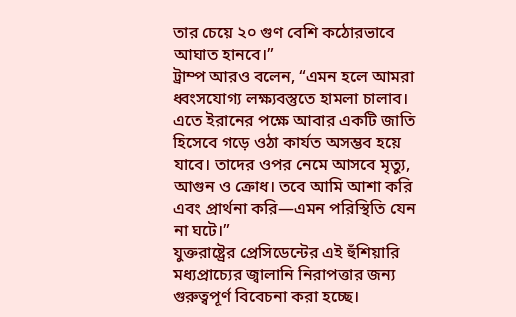তার চেয়ে ২০ গুণ বেশি কঠোরভাবে আঘাত হানবে।”
ট্রাম্প আরও বলেন, “এমন হলে আমরা ধ্বংসযোগ্য লক্ষ্যবস্তুতে হামলা চালাব। এতে ইরানের পক্ষে আবার একটি জাতি হিসেবে গড়ে ওঠা কার্যত অসম্ভব হয়ে যাবে। তাদের ওপর নেমে আসবে মৃত্যু, আগুন ও ক্রোধ। তবে আমি আশা করি এবং প্রার্থনা করি—এমন পরিস্থিতি যেন না ঘটে।”
যুক্তরাষ্ট্রের প্রেসিডেন্টের এই হুঁশিয়ারি মধ্যপ্রাচ্যের জ্বালানি নিরাপত্তার জন্য গুরুত্বপূর্ণ বিবেচনা করা হচ্ছে।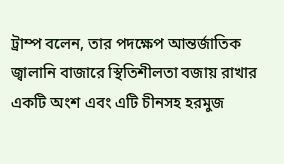ট্রাম্প বলেন, তার পদক্ষেপ আন্তর্জাতিক জ্বালানি বাজারে স্থিতিশীলতা বজায় রাখার একটি অংশ এবং এটি চীনসহ হরমুজ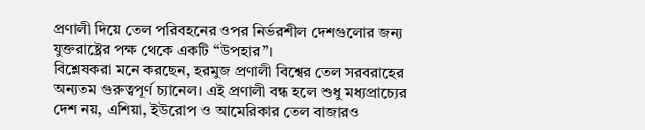প্রণালী দিয়ে তেল পরিবহনের ওপর নির্ভরশীল দেশগুলোর জন্য যুক্তরাষ্ট্রের পক্ষ থেকে একটি “উপহার”।
বিশ্লেষকরা মনে করছেন, হরমুজ প্রণালী বিশ্বের তেল সরবরাহের অন্যতম গুরুত্বপূর্ণ চ্যানেল। এই প্রণালী বন্ধ হলে শুধু মধ্যপ্রাচ্যের দেশ নয়, এশিয়া, ইউরোপ ও আমেরিকার তেল বাজারও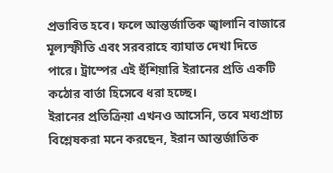প্রভাবিত হবে। ফলে আন্তর্জাতিক জ্বালানি বাজারে মূল্যস্ফীতি এবং সরবরাহে ব্যাঘাত দেখা দিতে পারে। ট্রাম্পের এই হুঁশিয়ারি ইরানের প্রতি একটি কঠোর বার্তা হিসেবে ধরা হচ্ছে।
ইরানের প্রতিক্রিয়া এখনও আসেনি, তবে মধ্যপ্রাচ্য বিশ্লেষকরা মনে করছেন, ইরান আন্তর্জাতিক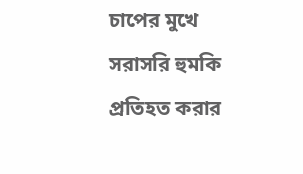চাপের মুখে সরাসরি হুমকি প্রতিহত করার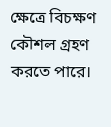ক্ষেত্রে বিচক্ষণ কৌশল গ্রহণ করতে পারে।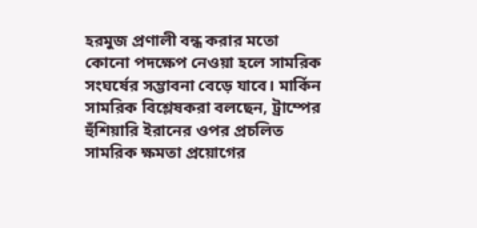হরমুজ প্রণালী বন্ধ করার মতো কোনো পদক্ষেপ নেওয়া হলে সামরিক সংঘর্ষের সম্ভাবনা বেড়ে যাবে। মার্কিন সামরিক বিশ্লেষকরা বলছেন, ট্রাম্পের হুঁশিয়ারি ইরানের ওপর প্রচলিত সামরিক ক্ষমতা প্রয়োগের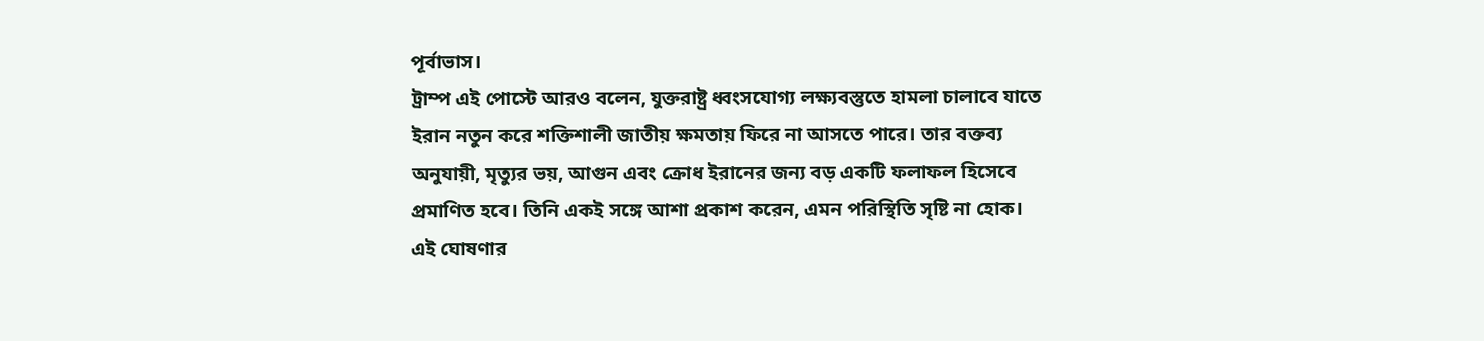পূর্বাভাস।
ট্রাম্প এই পোস্টে আরও বলেন, যুক্তরাষ্ট্র ধ্বংসযোগ্য লক্ষ্যবস্তুতে হামলা চালাবে যাতে ইরান নতুন করে শক্তিশালী জাতীয় ক্ষমতায় ফিরে না আসতে পারে। তার বক্তব্য অনুযায়ী, মৃত্যুর ভয়, আগুন এবং ক্রোধ ইরানের জন্য বড় একটি ফলাফল হিসেবে প্রমাণিত হবে। তিনি একই সঙ্গে আশা প্রকাশ করেন, এমন পরিস্থিতি সৃষ্টি না হোক।
এই ঘোষণার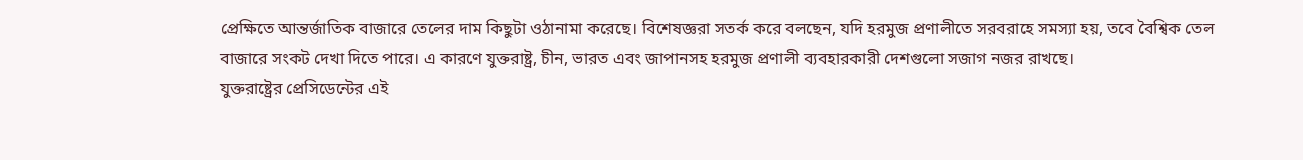প্রেক্ষিতে আন্তর্জাতিক বাজারে তেলের দাম কিছুটা ওঠানামা করেছে। বিশেষজ্ঞরা সতর্ক করে বলছেন, যদি হরমুজ প্রণালীতে সরবরাহে সমস্যা হয়, তবে বৈশ্বিক তেল বাজারে সংকট দেখা দিতে পারে। এ কারণে যুক্তরাষ্ট্র, চীন, ভারত এবং জাপানসহ হরমুজ প্রণালী ব্যবহারকারী দেশগুলো সজাগ নজর রাখছে।
যুক্তরাষ্ট্রের প্রেসিডেন্টের এই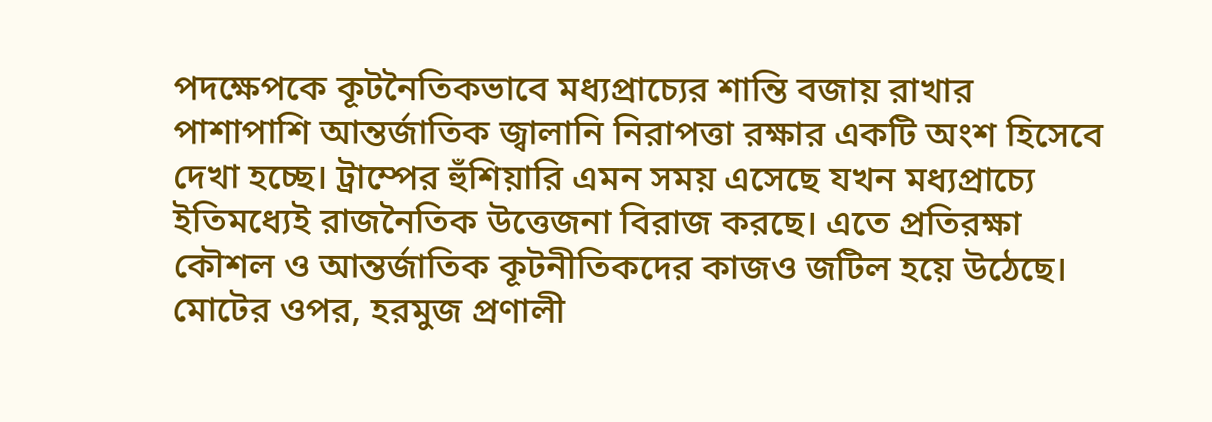পদক্ষেপকে কূটনৈতিকভাবে মধ্যপ্রাচ্যের শান্তি বজায় রাখার পাশাপাশি আন্তর্জাতিক জ্বালানি নিরাপত্তা রক্ষার একটি অংশ হিসেবে দেখা হচ্ছে। ট্রাম্পের হুঁশিয়ারি এমন সময় এসেছে যখন মধ্যপ্রাচ্যে ইতিমধ্যেই রাজনৈতিক উত্তেজনা বিরাজ করছে। এতে প্রতিরক্ষা কৌশল ও আন্তর্জাতিক কূটনীতিকদের কাজও জটিল হয়ে উঠেছে।
মোটের ওপর, হরমুজ প্রণালী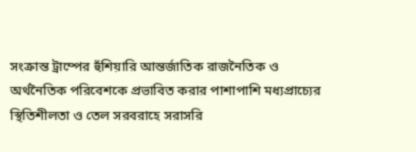সংক্রান্ত ট্রাম্পের হুঁশিয়ারি আন্তর্জাতিক রাজনৈতিক ও অর্থনৈতিক পরিবেশকে প্রভাবিত করার পাশাপাশি মধ্যপ্রাচ্যের স্থিতিশীলতা ও তেল সরবরাহে সরাসরি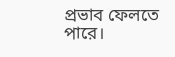প্রভাব ফেলতে পারে।